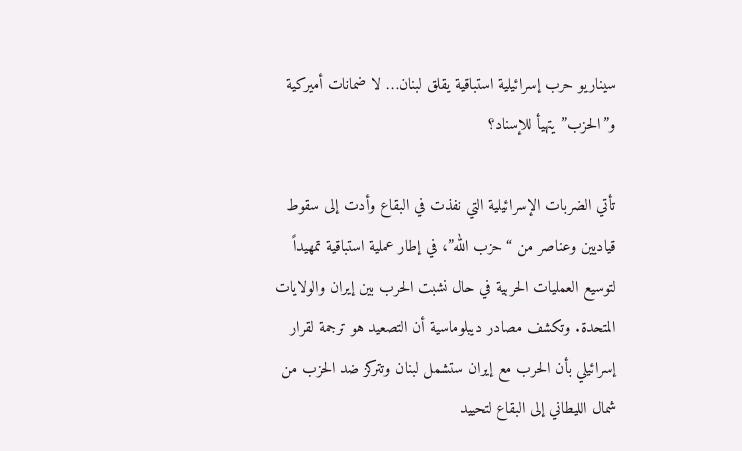سيناريو حرب إسرائيلية استباقية يقلق لبنان… لا ضمانات أميركية و”الحزب” يتهيأ للإسناد؟

تأتي الضربات الإسرائيلية التي نفذت في البقاع وأدت إلى سقوط قياديين وعناصر من “حزب الله”، في إطار عملية استباقية تمهيداً لتوسيع العمليات الحربية في حال نشبت الحرب بين إيران والولايات المتحدة. وتكشف مصادر ديبلوماسية أن التصعيد هو ترجمة لقرار إسرائيلي بأن الحرب مع إيران ستشمل لبنان وتتركز ضد الحزب من شمال الليطاني إلى البقاع لتحييد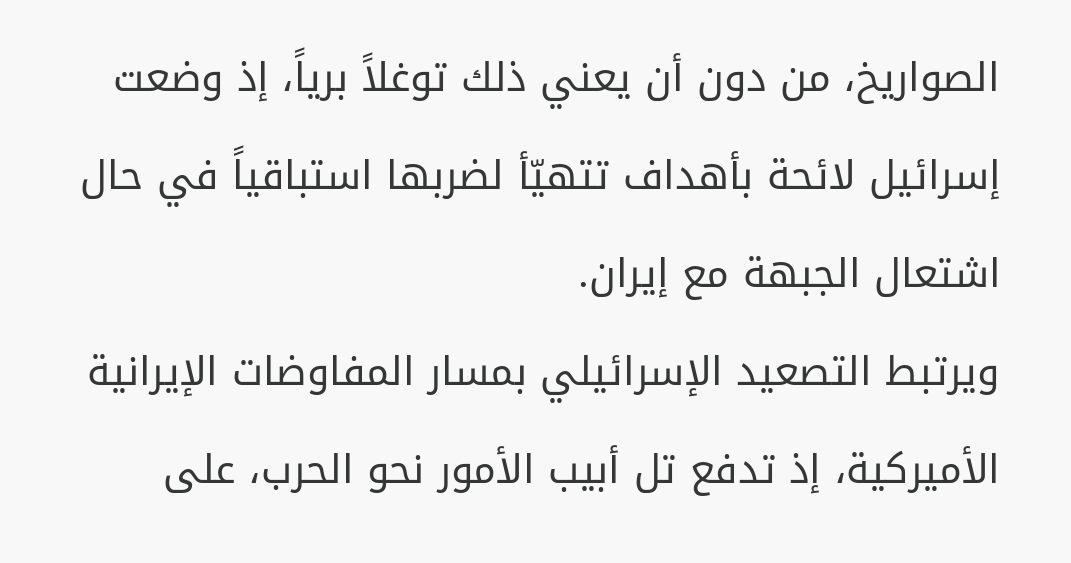الصواريخ، من دون أن يعني ذلك توغلاً برياً، إذ وضعت إسرائيل لائحة بأهداف تتهيّأ لضربها استباقياً في حال اشتعال الجبهة مع إيران.
ويرتبط التصعيد الإسرائيلي بمسار المفاوضات الإيرانية الأميركية، إذ تدفع تل أبيب الأمور نحو الحرب، على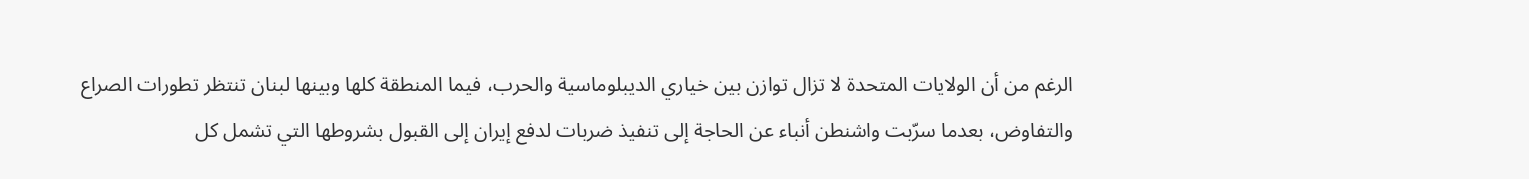الرغم من أن الولايات المتحدة لا تزال توازن بين خياري الديبلوماسية والحرب، فيما المنطقة كلها وبينها لبنان تنتظر تطورات الصراع والتفاوض، بعدما سرّبت واشنطن أنباء عن الحاجة إلى تنفيذ ضربات لدفع إيران إلى القبول بشروطها التي تشمل كل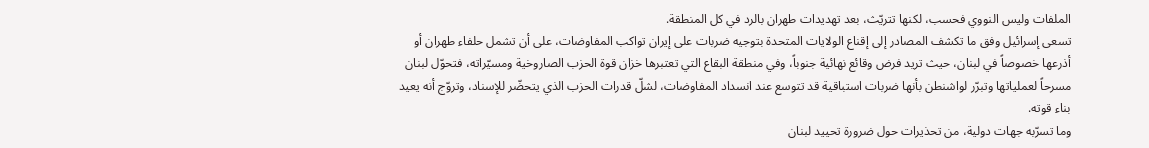الملفات وليس النووي فحسب، لكنها تتريّث، بعد تهديدات طهران بالرد في كل المنطقة.
تسعى إسرائيل وفق ما تكشف المصادر إلى إقناع الولايات المتحدة بتوجيه ضربات على إيران تواكب المفاوضات، على أن تشمل حلفاء طهران أو أذرعها خصوصاً في لبنان، حيث تريد فرض وقائع نهائية جنوباً، وفي منطقة البقاع التي تعتبرها خزان قوة الحزب الصاروخية ومسيّراته، فتحوّل لبنان مسرحاً لعملياتها وتبرّر لواشنطن بأنها ضربات استباقية قد تتوسع عند انسداد المفاوضات، لشلّ قدرات الحزب الذي يتحضّر للإسناد، وتروّج أنه يعيد بناء قوته.
وما تسرّبه جهات دولية، من تحذيرات حول ضرورة تحييد لبنان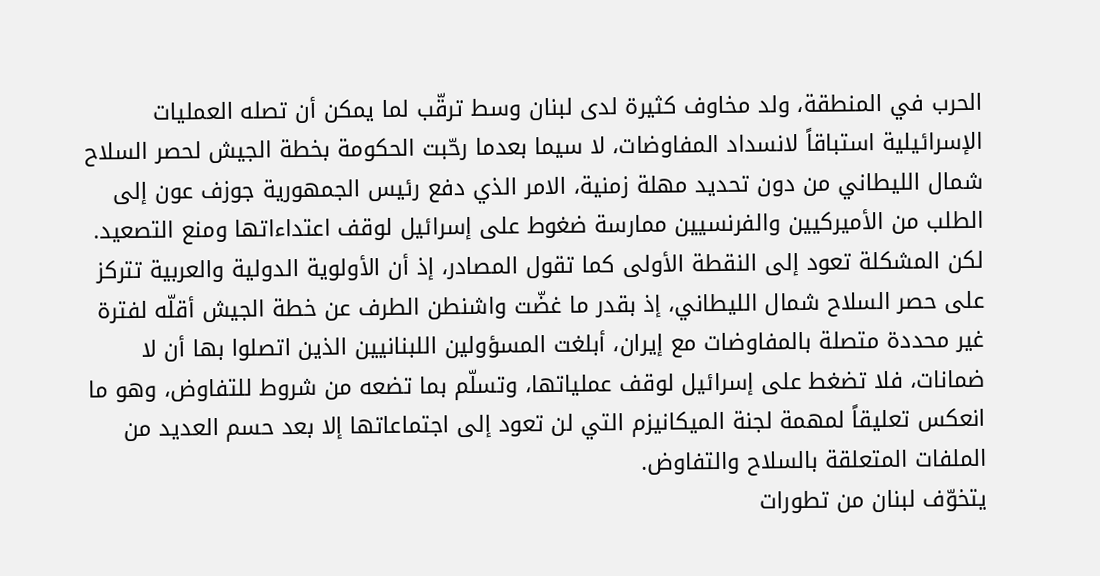الحرب في المنطقة، ولد مخاوف كثيرة لدى لبنان وسط ترقّب لما يمكن أن تصله العمليات الإسرائيلية استباقاً لانسداد المفاوضات، لا سيما بعدما رحّبت الحكومة بخطة الجيش لحصر السلاح شمال الليطاني من دون تحديد مهلة زمنية، الامر الذي دفع رئيس الجمهورية جوزف عون إلى الطلب من الأميركيين والفرنسيين ممارسة ضغوط على إسرائيل لوقف اعتداءاتها ومنع التصعيد. لكن المشكلة تعود إلى النقطة الأولى كما تقول المصادر، إذ أن الأولوية الدولية والعربية تتركز على حصر السلاح شمال الليطاني، إذ بقدر ما غضّت واشنطن الطرف عن خطة الجيش أقلّه لفترة غير محددة متصلة بالمفاوضات مع إيران، أبلغت المسؤولين اللبنانيين الذين اتصلوا بها أن لا ضمانات، فلا تضغط على إسرائيل لوقف عملياتها، وتسلّم بما تضعه من شروط للتفاوض، وهو ما انعكس تعليقاً لمهمة لجنة الميكانيزم التي لن تعود إلى اجتماعاتها إلا بعد حسم العديد من الملفات المتعلقة بالسلاح والتفاوض.
يتخوّف لبنان من تطورات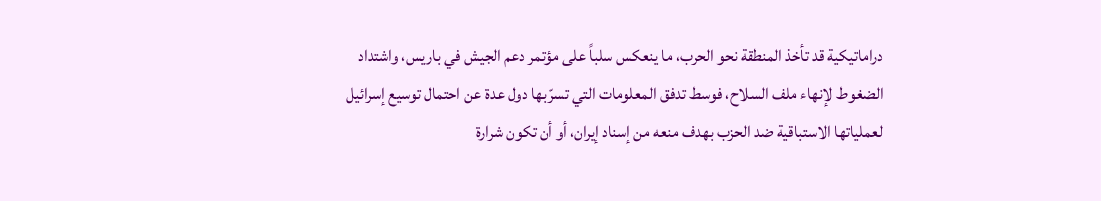دراماتيكية قد تأخذ المنطقة نحو الحرب، ما ينعكس سلباً على مؤتمر دعم الجيش في باريس، واشتداد الضغوط لإنهاء ملف السلاح، فوسط تدفق المعلومات التي تسرّبها دول عدة عن احتمال توسيع إسرائيل لعملياتها الاستباقية ضد الحزب بهدف منعه من إسناد إيران، أو أن تكون شرارة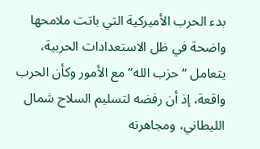بدء الحرب الأميركية التي باتت ملامحها واضحة في ظل الاستعدادات الحربية، يتعامل “حزب الله” مع الأمور وكأن الحرب واقعة، إذ أن رفضه لتسليم السلاح شمال الليطاني، ومجاهرته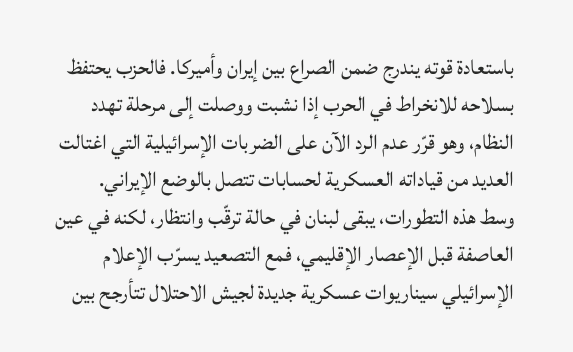باستعادة قوته يندرج ضمن الصراع بين إيران وأميركا. فالحزب يحتفظ بسلاحه للانخراط في الحرب إذا نشبت ووصلت إلى مرحلة تهدد النظام، وهو قرّر عدم الرد الآن على الضربات الإسرائيلية التي اغتالت العديد من قياداته العسكرية لحسابات تتصل بالوضع الإيراني.
وسط هذه التطورات، يبقى لبنان في حالة ترقّب وانتظار، لكنه في عين العاصفة قبل الإعصار الإقليمي، فمع التصعيد يسرّب الإعلام الإسرائيلي سيناريوات عسكرية جديدة لجيش الاحتلال تتأرجح بين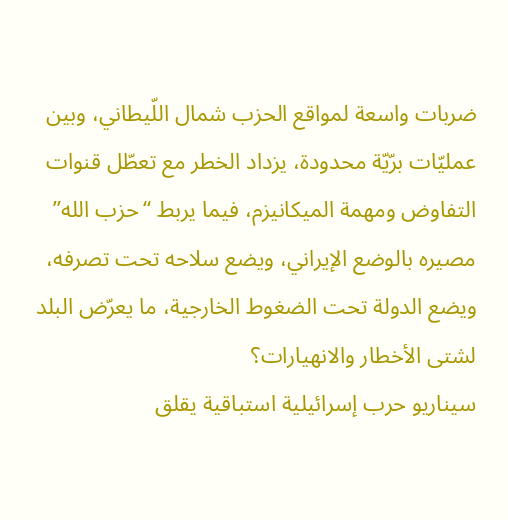ضربات واسعة لمواقع الحزب شمال اللّيطاني، وبين عمليّات برّيّة محدودة، يزداد الخطر مع تعطّل قنوات التفاوض ومهمة الميكانيزم، فيما يربط “حزب الله” مصيره بالوضع الإيراني، ويضع سلاحه تحت تصرفه، ويضع الدولة تحت الضغوط الخارجية، ما يعرّض البلد لشتى الأخطار والانهيارات؟
سيناريو حرب إسرائيلية استباقية يقلق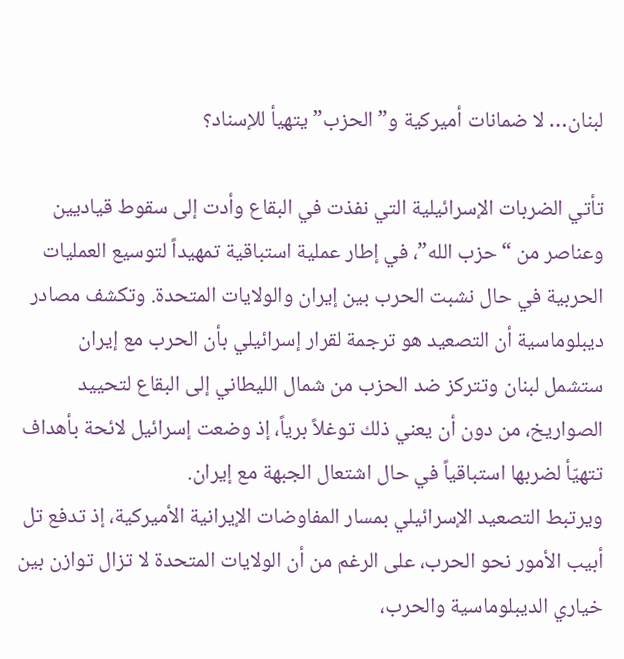لبنان… لا ضمانات أميركية و”الحزب” يتهيأ للإسناد؟

تأتي الضربات الإسرائيلية التي نفذت في البقاع وأدت إلى سقوط قياديين وعناصر من “حزب الله”، في إطار عملية استباقية تمهيداً لتوسيع العمليات الحربية في حال نشبت الحرب بين إيران والولايات المتحدة. وتكشف مصادر ديبلوماسية أن التصعيد هو ترجمة لقرار إسرائيلي بأن الحرب مع إيران ستشمل لبنان وتتركز ضد الحزب من شمال الليطاني إلى البقاع لتحييد الصواريخ، من دون أن يعني ذلك توغلاً برياً، إذ وضعت إسرائيل لائحة بأهداف تتهيّأ لضربها استباقياً في حال اشتعال الجبهة مع إيران.
ويرتبط التصعيد الإسرائيلي بمسار المفاوضات الإيرانية الأميركية، إذ تدفع تل أبيب الأمور نحو الحرب، على الرغم من أن الولايات المتحدة لا تزال توازن بين خياري الديبلوماسية والحرب،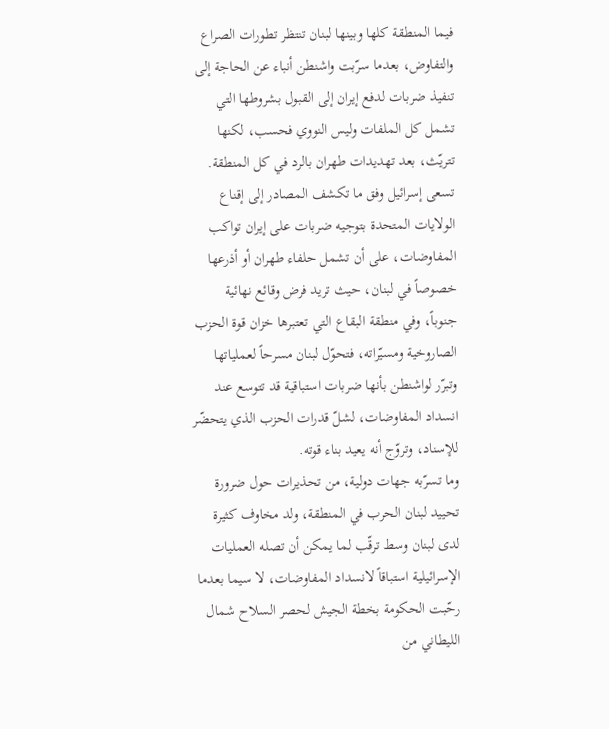فيما المنطقة كلها وبينها لبنان تنتظر تطورات الصراع والتفاوض، بعدما سرّبت واشنطن أنباء عن الحاجة إلى تنفيذ ضربات لدفع إيران إلى القبول بشروطها التي تشمل كل الملفات وليس النووي فحسب، لكنها تتريّث، بعد تهديدات طهران بالرد في كل المنطقة.
تسعى إسرائيل وفق ما تكشف المصادر إلى إقناع الولايات المتحدة بتوجيه ضربات على إيران تواكب المفاوضات، على أن تشمل حلفاء طهران أو أذرعها خصوصاً في لبنان، حيث تريد فرض وقائع نهائية جنوباً، وفي منطقة البقاع التي تعتبرها خزان قوة الحزب الصاروخية ومسيّراته، فتحوّل لبنان مسرحاً لعملياتها وتبرّر لواشنطن بأنها ضربات استباقية قد تتوسع عند انسداد المفاوضات، لشلّ قدرات الحزب الذي يتحضّر للإسناد، وتروّج أنه يعيد بناء قوته.
وما تسرّبه جهات دولية، من تحذيرات حول ضرورة تحييد لبنان الحرب في المنطقة، ولد مخاوف كثيرة لدى لبنان وسط ترقّب لما يمكن أن تصله العمليات الإسرائيلية استباقاً لانسداد المفاوضات، لا سيما بعدما رحّبت الحكومة بخطة الجيش لحصر السلاح شمال الليطاني من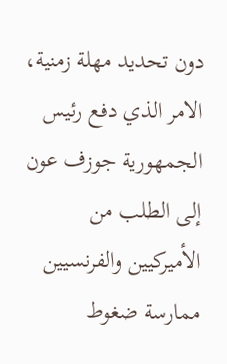دون تحديد مهلة زمنية، الامر الذي دفع رئيس الجمهورية جوزف عون إلى الطلب من الأميركيين والفرنسيين ممارسة ضغوط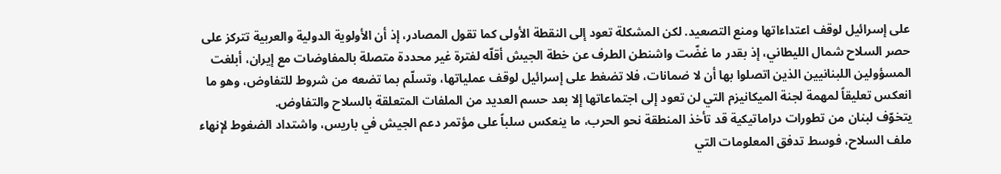على إسرائيل لوقف اعتداءاتها ومنع التصعيد. لكن المشكلة تعود إلى النقطة الأولى كما تقول المصادر، إذ أن الأولوية الدولية والعربية تتركز على حصر السلاح شمال الليطاني، إذ بقدر ما غضّت واشنطن الطرف عن خطة الجيش أقلّه لفترة غير محددة متصلة بالمفاوضات مع إيران، أبلغت المسؤولين اللبنانيين الذين اتصلوا بها أن لا ضمانات، فلا تضغط على إسرائيل لوقف عملياتها، وتسلّم بما تضعه من شروط للتفاوض، وهو ما انعكس تعليقاً لمهمة لجنة الميكانيزم التي لن تعود إلى اجتماعاتها إلا بعد حسم العديد من الملفات المتعلقة بالسلاح والتفاوض.
يتخوّف لبنان من تطورات دراماتيكية قد تأخذ المنطقة نحو الحرب، ما ينعكس سلباً على مؤتمر دعم الجيش في باريس، واشتداد الضغوط لإنهاء ملف السلاح، فوسط تدفق المعلومات التي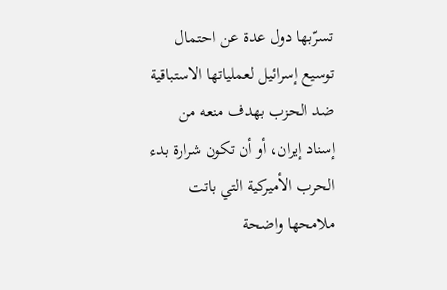تسرّبها دول عدة عن احتمال توسيع إسرائيل لعملياتها الاستباقية ضد الحزب بهدف منعه من إسناد إيران، أو أن تكون شرارة بدء الحرب الأميركية التي باتت ملامحها واضحة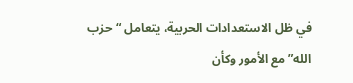في ظل الاستعدادات الحربية، يتعامل “حزب الله” مع الأمور وكأن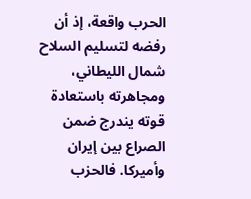الحرب واقعة، إذ أن رفضه لتسليم السلاح شمال الليطاني، ومجاهرته باستعادة قوته يندرج ضمن الصراع بين إيران وأميركا. فالحزب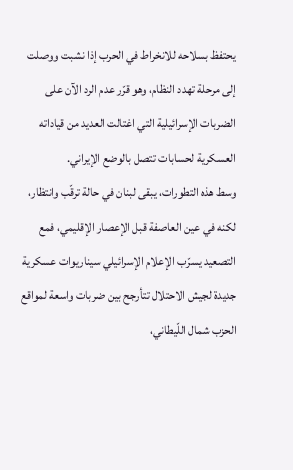يحتفظ بسلاحه للانخراط في الحرب إذا نشبت ووصلت إلى مرحلة تهدد النظام، وهو قرّر عدم الرد الآن على الضربات الإسرائيلية التي اغتالت العديد من قياداته العسكرية لحسابات تتصل بالوضع الإيراني.
وسط هذه التطورات، يبقى لبنان في حالة ترقّب وانتظار، لكنه في عين العاصفة قبل الإعصار الإقليمي، فمع التصعيد يسرّب الإعلام الإسرائيلي سيناريوات عسكرية جديدة لجيش الاحتلال تتأرجح بين ضربات واسعة لمواقع الحزب شمال اللّيطاني،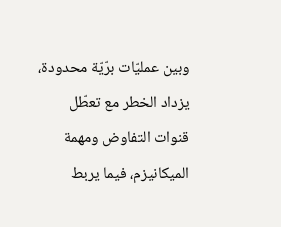وبين عمليّات برّيّة محدودة، يزداد الخطر مع تعطّل قنوات التفاوض ومهمة الميكانيزم، فيما يربط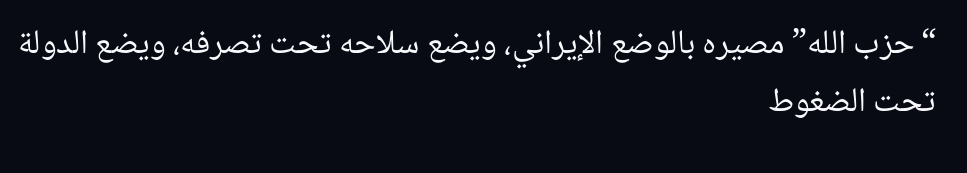“حزب الله” مصيره بالوضع الإيراني، ويضع سلاحه تحت تصرفه، ويضع الدولة تحت الضغوط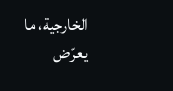الخارجية، ما يعرّض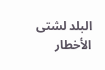البلد لشتى الأخطار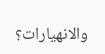والانهيارات؟